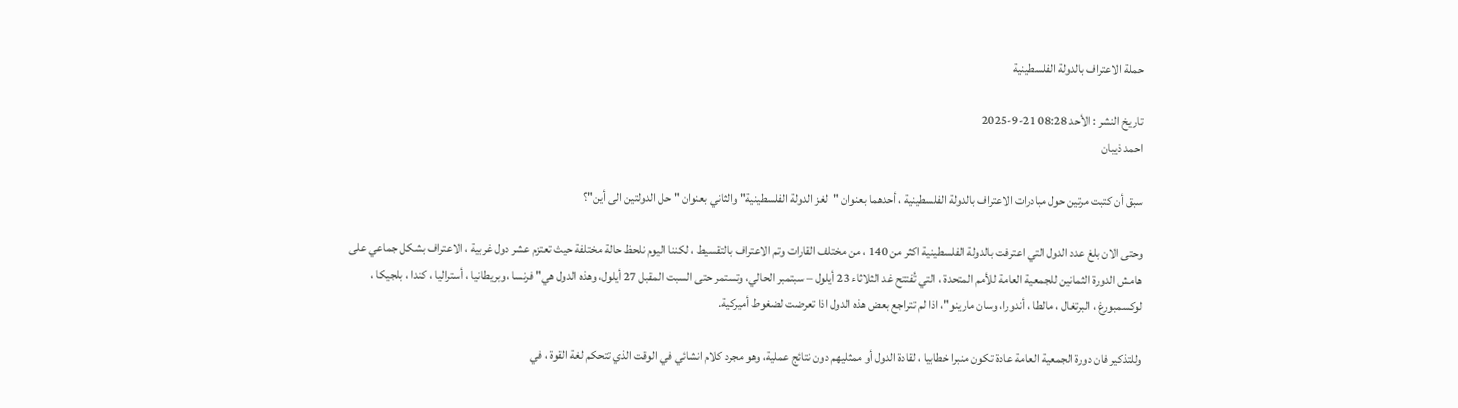حملة الاعتراف بالدولة الفلسطينية

تاريخ النشر : الأحد 08:28 21-9-2025
احمد ذيبان

سبق أن كتبت مرتين حول مبادرات الاعتراف بالدولة الفلسطينية ، أحدهما بعنوان "لغز الدولة الفلسطينية" والثاني بعنوان " حل الدولتين الى أين"؟

وحتى الان بلغ عدد الدول التي اعترفت بالدولة الفلسطينية اكثر من 140 ، من مختلف القارات وتم الاعتراف بالتقسيط ، لكننا اليوم نلحظ حالة مختلفة حيث تعتزم عشر دول غربية ، الاعتراف بشكل جماعي على هامش الدورة الثمانين للجمعية العامة للأمم المتحدة ، التي تُفتتح غد الثلاثاء 23 أيلول – سبتمبر الحالي، وتستمر حتى السبت المقبل 27 أيلول، وهذه الدول هي" فرنسا ،وبريطانيا ، أستراليا ، كندا ، بلجيكا ، لوكسمبورغ ، البرتغال ، مالطا ، أندورا، وسان مارينو"، اذا لم تتراجع بعض هذه الدول اذا تعرضت لضغوط أميركية.

وللتذكير فان دورة الجمعية العامة عادة تكون منبرا خطابيا ، لقادة الدول أو ممثليهم دون نتائج عملية، وهو مجرد كلام انشائي في الوقت الذي تتحكم لغة القوة ، في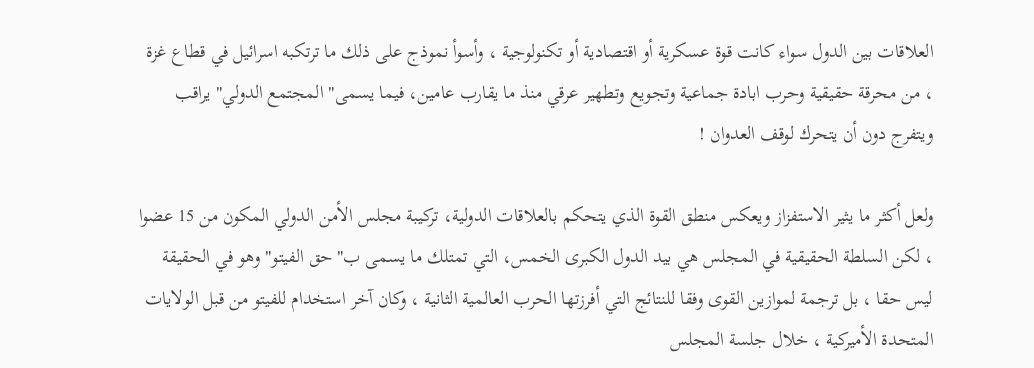العلاقات بين الدول سواء كانت قوة عسكرية أو اقتصادية أو تكنولوجية ، وأسوأ نموذج على ذلك ما ترتكبه اسرائيل في قطاع غزة ، من محرقة حقيقية وحرب ابادة جماعية وتجويع وتطهير عرقي منذ ما يقارب عامين، فيما يسمى" المجتمع الدولي" يراقب ويتفرج دون أن يتحرك لوقف العدوان !

ولعل أكثر ما يثير الاستفزاز ويعكس منطق القوة الذي يتحكم بالعلاقات الدولية، تركيبة مجلس الأمن الدولي المكون من 15 عضوا ، لكن السلطة الحقيقية في المجلس هي بيد الدول الكبرى الخمس، التي تمتلك ما يسمى ب"حق الفيتو" وهو في الحقيقة ليس حقا ، بل ترجمة لموازين القوى وفقا للنتائج التي أفرزتها الحرب العالمية الثانية ، وكان آخر استخدام للفيتو من قبل الولايات المتحدة الأميركية ، خلال جلسة المجلس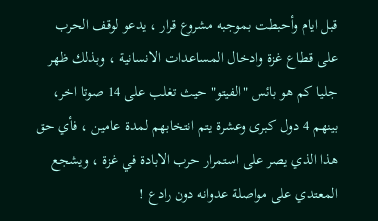قبل ايام وأحبطت بموجبه مشروع قرار ، يدعو لوقف الحرب على قطاع غزة وادخال المساعدات الانسانية ، وبذلك ظهر جليا كم هو بائس "الفيتو" حيث تغلب على 14 صوتا اخر، بينهم 4 دول كبرى وعشرة يتم انتخابهم لمدة عامين ، فأي حق هذا الذي يصر على استمرار حرب الابادة في غزة ، ويشجع المعتدي على مواصلة عدوانه دون رادع !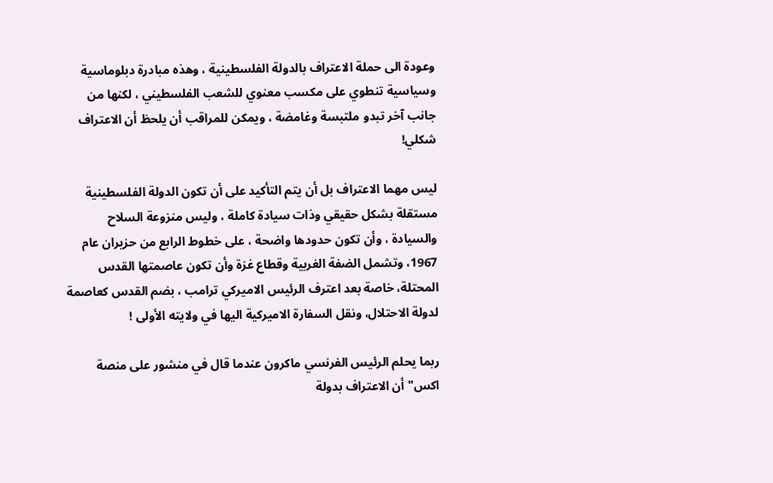وعودة الى حملة الاعتراف بالدولة الفلسطينية ، وهذه مبادرة دبلوماسية وسياسية تنطوي على مكسب معنوي للشعب الفلسطيني ، لكنها من جانب آخر تبدو ملتبسة وغامضة ، ويمكن للمراقب أن يلحظ أن الاعتراف شكلي!

ليس مهما الاعتراف بل أن يتم التأكيد على أن تكون الدولة الفلسطينية مستقلة بشكل حقيقي وذات سيادة كاملة ، وليس منزوعة السلاح والسيادة ، وأن تكون حدودها واضحة ، على خطوط الرابع من حزيران عام 1967، وتشمل الضفة الغربية وقطاع غزة وأن تكون عاصمتها القدس المحتلة، خاصة بعد اعترف الرئيس الاميركي ترامب ، بضم القدس كعاصمة لدولة الاحتلال، ونقل السفارة الاميركية اليها في ولايته الأولى !

ربما يحلم الرئيس الفرنسي ماكرون عندما قال في منشور على منصة اكس" أن الاعتراف بدولة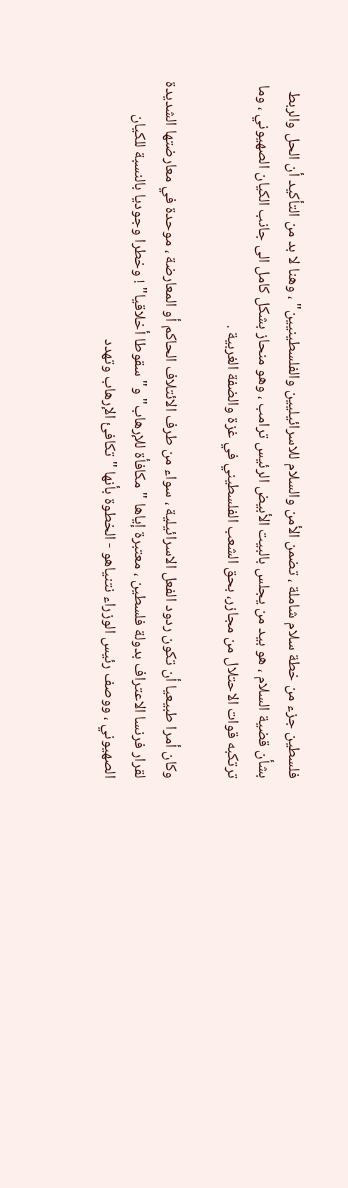فلسطين جزء من خطة سلام شاملة ، تضمن الأمن والسلام للاسرائيليين والفلسطينيين" ، وهنا لا بد من التأكيد أن الحل والربط بشأن قضية السلام ، هو بيد من يجلس بالبيت الأبيض الرئيس ترامب ، وهو منحاز بشكل كامل الى جانب الكيان الصهيوني ، وما ترتكبه قوات الاحتلال من مجازر، بحق الشعب الفلسطيني في غزة والضفة الغربية .

وكان أمرا طبيعيا أن تكون ردود الفعل الاسرائيلية ، سواء من طرف الائتلاف الحاكم أو المعارضة ، موحدة في معارضتها الشديدة لقرار فرنسا الاعتراف بدولة فلسطين ، معتبرة إياها "مكافأة للإرهاب" و"سقوطا أخلاقيا" ! وخطرا وجوديا بالنسبة للكيان الصهيوني ، ووصف رئيس الوزراء نتنياهو - الخطوة بأنها "تكافئ الإرهاب وتهدد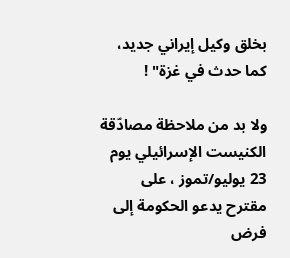بخلق وكيل إيراني جديد، كما حدث في غزة" !

ولا بد من ملاحظة مصادّقة الكنيست الإسرائيلي يوم 23 يوليو/تموز ، على مقترح يدعو الحكومة إلى فرض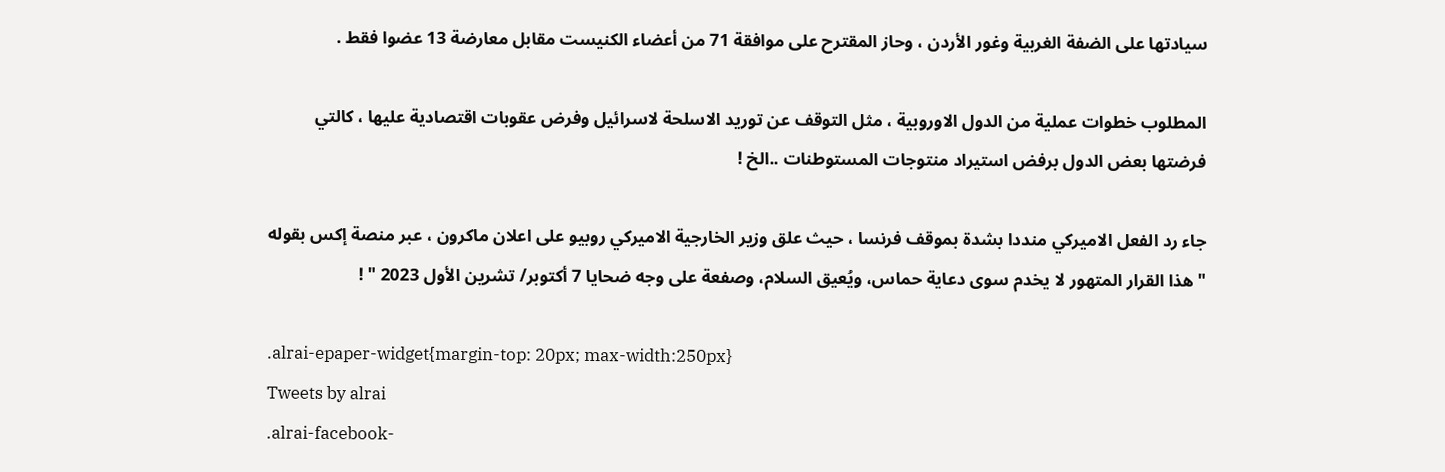سيادتها على الضفة الغربية وغور الأردن ، وحاز المقترح على موافقة 71 من أعضاء الكنيست مقابل معارضة 13 عضوا فقط .

المطلوب خطوات عملية من الدول الاوروبية ، مثل التوقف عن توريد الاسلحة لاسرائيل وفرض عقوبات اقتصادية عليها ، كالتي فرضتها بعض الدول برفض استيراد منتوجات المستوطنات ..الخ !

جاء رد الفعل الاميركي منددا بشدة بموقف فرنسا ، حيث علق وزير الخارجية الاميركي روبيو على اعلان ماكرون ، عبر منصة إكس بقوله "هذا القرار المتهور لا يخدم سوى دعاية حماس، ويُعيق السلام، وصفعة على وجه ضحايا 7 أكتوبر/ تشرين الأول 2023 " !

.alrai-epaper-widget{margin-top: 20px; max-width:250px}
Tweets by alrai
.alrai-facebook-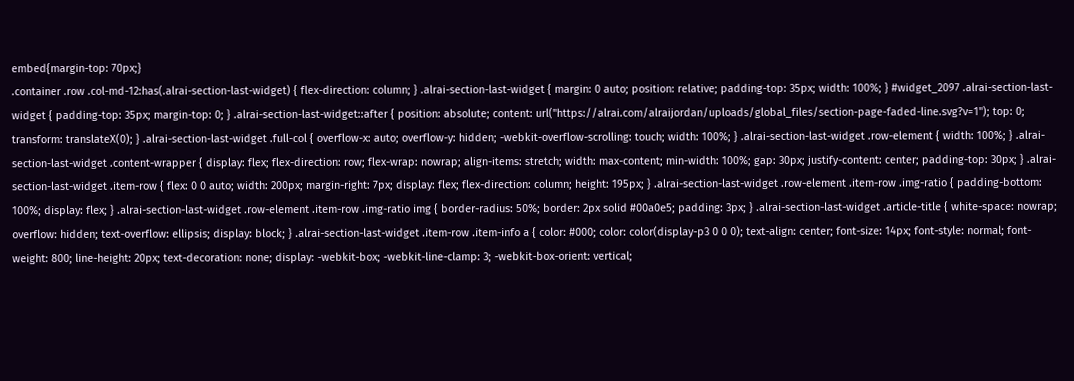embed{margin-top: 70px;}
.container .row .col-md-12:has(.alrai-section-last-widget) { flex-direction: column; } .alrai-section-last-widget { margin: 0 auto; position: relative; padding-top: 35px; width: 100%; } #widget_2097 .alrai-section-last-widget { padding-top: 35px; margin-top: 0; } .alrai-section-last-widget::after { position: absolute; content: url("https://alrai.com/alraijordan/uploads/global_files/section-page-faded-line.svg?v=1"); top: 0; transform: translateX(0); } .alrai-section-last-widget .full-col { overflow-x: auto; overflow-y: hidden; -webkit-overflow-scrolling: touch; width: 100%; } .alrai-section-last-widget .row-element { width: 100%; } .alrai-section-last-widget .content-wrapper { display: flex; flex-direction: row; flex-wrap: nowrap; align-items: stretch; width: max-content; min-width: 100%; gap: 30px; justify-content: center; padding-top: 30px; } .alrai-section-last-widget .item-row { flex: 0 0 auto; width: 200px; margin-right: 7px; display: flex; flex-direction: column; height: 195px; } .alrai-section-last-widget .row-element .item-row .img-ratio { padding-bottom: 100%; display: flex; } .alrai-section-last-widget .row-element .item-row .img-ratio img { border-radius: 50%; border: 2px solid #00a0e5; padding: 3px; } .alrai-section-last-widget .article-title { white-space: nowrap; overflow: hidden; text-overflow: ellipsis; display: block; } .alrai-section-last-widget .item-row .item-info a { color: #000; color: color(display-p3 0 0 0); text-align: center; font-size: 14px; font-style: normal; font-weight: 800; line-height: 20px; text-decoration: none; display: -webkit-box; -webkit-line-clamp: 3; -webkit-box-orient: vertical;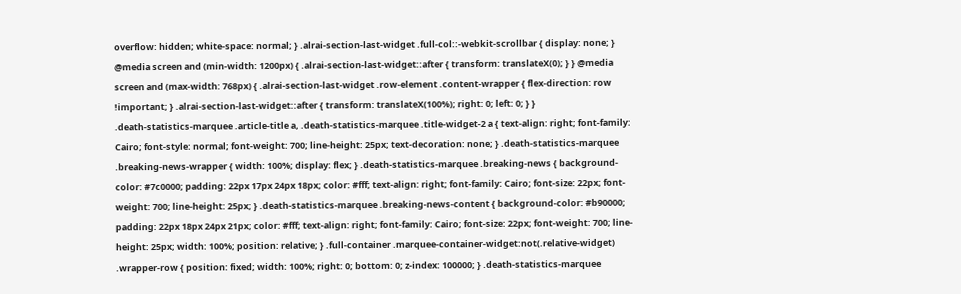overflow: hidden; white-space: normal; } .alrai-section-last-widget .full-col::-webkit-scrollbar { display: none; } @media screen and (min-width: 1200px) { .alrai-section-last-widget::after { transform: translateX(0); } } @media screen and (max-width: 768px) { .alrai-section-last-widget .row-element .content-wrapper { flex-direction: row !important; } .alrai-section-last-widget::after { transform: translateX(100%); right: 0; left: 0; } }
.death-statistics-marquee .article-title a, .death-statistics-marquee .title-widget-2 a { text-align: right; font-family: Cairo; font-style: normal; font-weight: 700; line-height: 25px; text-decoration: none; } .death-statistics-marquee .breaking-news-wrapper { width: 100%; display: flex; } .death-statistics-marquee .breaking-news { background-color: #7c0000; padding: 22px 17px 24px 18px; color: #fff; text-align: right; font-family: Cairo; font-size: 22px; font-weight: 700; line-height: 25px; } .death-statistics-marquee .breaking-news-content { background-color: #b90000; padding: 22px 18px 24px 21px; color: #fff; text-align: right; font-family: Cairo; font-size: 22px; font-weight: 700; line-height: 25px; width: 100%; position: relative; } .full-container .marquee-container-widget:not(.relative-widget) .wrapper-row { position: fixed; width: 100%; right: 0; bottom: 0; z-index: 100000; } .death-statistics-marquee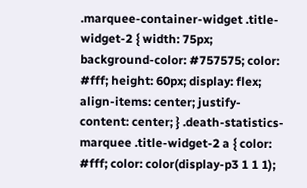.marquee-container-widget .title-widget-2 { width: 75px; background-color: #757575; color: #fff; height: 60px; display: flex; align-items: center; justify-content: center; } .death-statistics-marquee .title-widget-2 a { color: #fff; color: color(display-p3 1 1 1);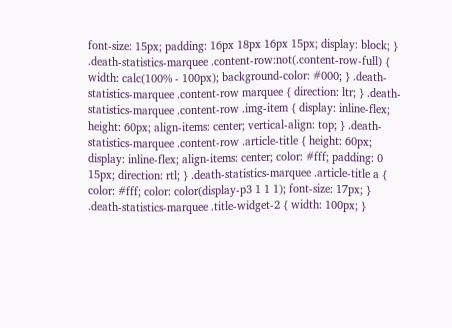font-size: 15px; padding: 16px 18px 16px 15px; display: block; } .death-statistics-marquee .content-row:not(.content-row-full) { width: calc(100% - 100px); background-color: #000; } .death-statistics-marquee .content-row marquee { direction: ltr; } .death-statistics-marquee .content-row .img-item { display: inline-flex; height: 60px; align-items: center; vertical-align: top; } .death-statistics-marquee .content-row .article-title { height: 60px; display: inline-flex; align-items: center; color: #fff; padding: 0 15px; direction: rtl; } .death-statistics-marquee .article-title a { color: #fff; color: color(display-p3 1 1 1); font-size: 17px; } .death-statistics-marquee .title-widget-2 { width: 100px; }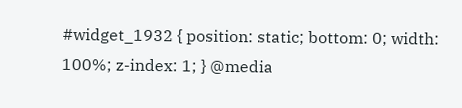#widget_1932 { position: static; bottom: 0; width: 100%; z-index: 1; } @media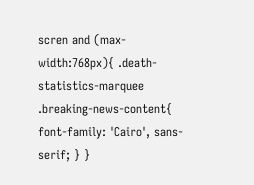scren and (max-width:768px){ .death-statistics-marquee .breaking-news-content{ font-family: 'Cairo', sans-serif; } }